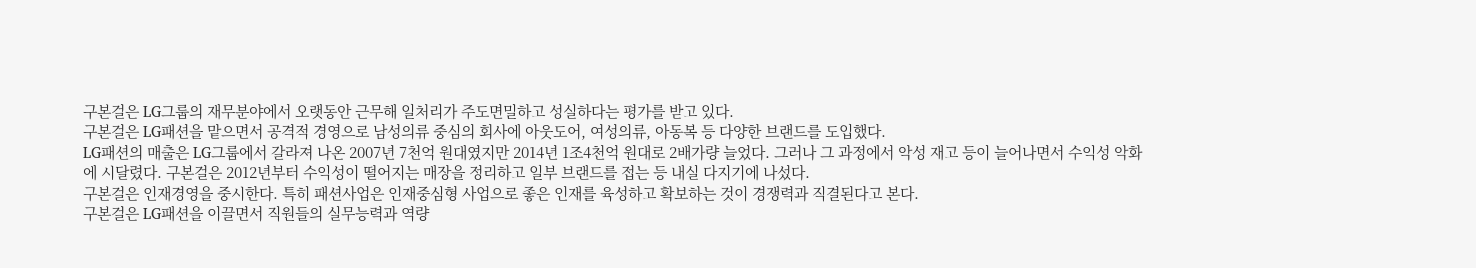구본걸은 LG그룹의 재무분야에서 오랫동안 근무해 일처리가 주도면밀하고 성실하다는 평가를 받고 있다.
구본걸은 LG패션을 맡으면서 공격적 경영으로 남성의류 중심의 회사에 아웃도어, 여성의류, 아동복 등 다양한 브랜드를 도입했다.
LG패션의 매출은 LG그룹에서 갈라져 나온 2007년 7천억 원대였지만 2014년 1조4천억 원대로 2배가량 늘었다. 그러나 그 과정에서 악성 재고 등이 늘어나면서 수익성 악화에 시달렸다. 구본걸은 2012년부터 수익성이 떨어지는 매장을 정리하고 일부 브랜드를 접는 등 내실 다지기에 나섰다.
구본걸은 인재경영을 중시한다. 특히 패션사업은 인재중심형 사업으로 좋은 인재를 육성하고 확보하는 것이 경쟁력과 직결된다고 본다.
구본걸은 LG패션을 이끌면서 직원들의 실무능력과 역량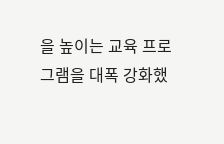을 높이는 교육 프로그램을 대폭 강화했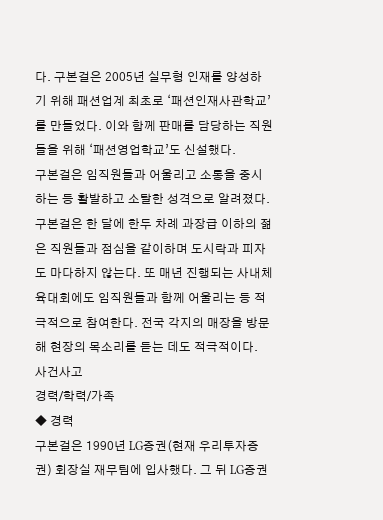다. 구본걸은 2005년 실무형 인재를 양성하기 위해 패션업계 최초로 ‘패션인재사관학교’를 만들었다. 이와 함께 판매를 담당하는 직원들을 위해 ‘패션영업학교’도 신설했다.
구본걸은 임직원들과 어울리고 소통을 중시하는 등 활발하고 소탈한 성격으로 알려졌다.
구본걸은 한 달에 한두 차례 과장급 이하의 젊은 직원들과 점심을 같이하며 도시락과 피자도 마다하지 않는다. 또 매년 진행되는 사내체육대회에도 임직원들과 함께 어울리는 등 적극적으로 참여한다. 전국 각지의 매장을 방문해 현장의 목소리를 듣는 데도 적극적이다.
사건사고
경력/학력/가족
◆ 경력
구본걸은 1990년 LG증권(현재 우리투자증권) 회장실 재무팀에 입사했다. 그 뒤 LG증권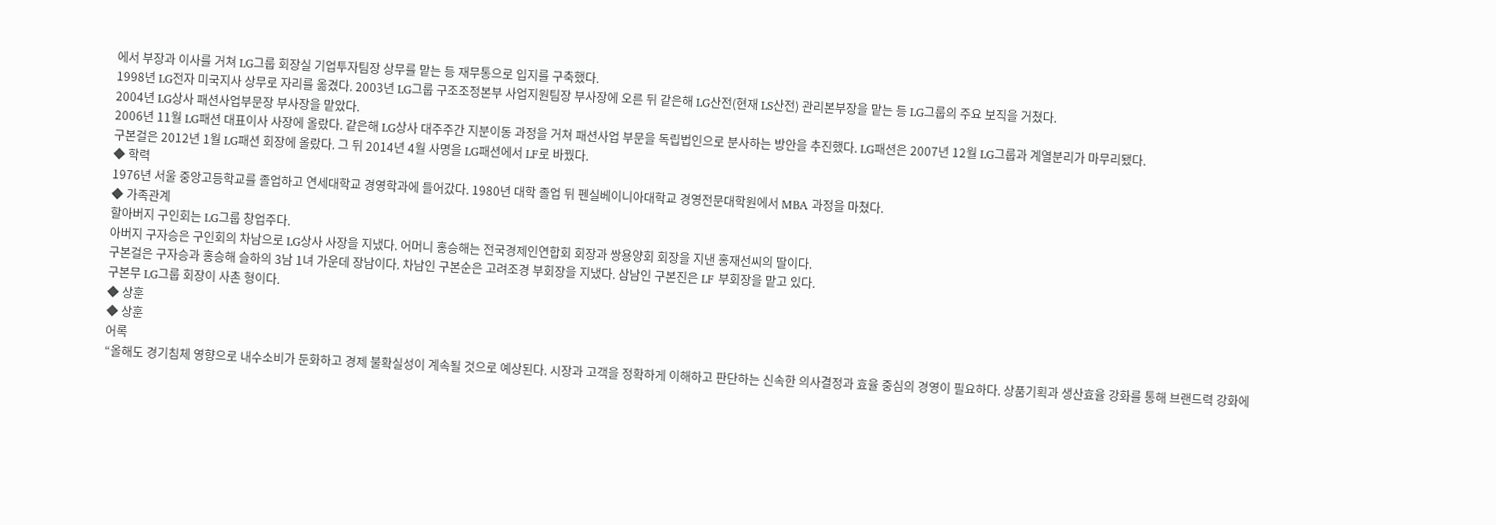에서 부장과 이사를 거쳐 LG그룹 회장실 기업투자팀장 상무를 맡는 등 재무통으로 입지를 구축했다.
1998년 LG전자 미국지사 상무로 자리를 옮겼다. 2003년 LG그룹 구조조정본부 사업지원팀장 부사장에 오른 뒤 같은해 LG산전(현재 LS산전) 관리본부장을 맡는 등 LG그룹의 주요 보직을 거쳤다.
2004년 LG상사 패션사업부문장 부사장을 맡았다.
2006년 11월 LG패션 대표이사 사장에 올랐다. 같은해 LG상사 대주주간 지분이동 과정을 거쳐 패션사업 부문을 독립법인으로 분사하는 방안을 추진했다. LG패션은 2007년 12월 LG그룹과 계열분리가 마무리됐다.
구본걸은 2012년 1월 LG패션 회장에 올랐다. 그 뒤 2014년 4월 사명을 LG패션에서 LF로 바꿨다.
◆ 학력
1976년 서울 중앙고등학교를 졸업하고 연세대학교 경영학과에 들어갔다. 1980년 대학 졸업 뒤 펜실베이니아대학교 경영전문대학원에서 MBA 과정을 마쳤다.
◆ 가족관계
할아버지 구인회는 LG그룹 창업주다.
아버지 구자승은 구인회의 차남으로 LG상사 사장을 지냈다. 어머니 홍승해는 전국경제인연합회 회장과 쌍용양회 회장을 지낸 홍재선씨의 딸이다.
구본걸은 구자승과 홍승해 슬하의 3남 1녀 가운데 장남이다. 차남인 구본순은 고려조경 부회장을 지냈다. 삼남인 구본진은 LF 부회장을 맡고 있다.
구본무 LG그룹 회장이 사촌 형이다.
◆ 상훈
◆ 상훈
어록
“올해도 경기침체 영향으로 내수소비가 둔화하고 경제 불확실성이 계속될 것으로 예상된다. 시장과 고객을 정확하게 이해하고 판단하는 신속한 의사결정과 효율 중심의 경영이 필요하다. 상품기획과 생산효율 강화를 통해 브랜드력 강화에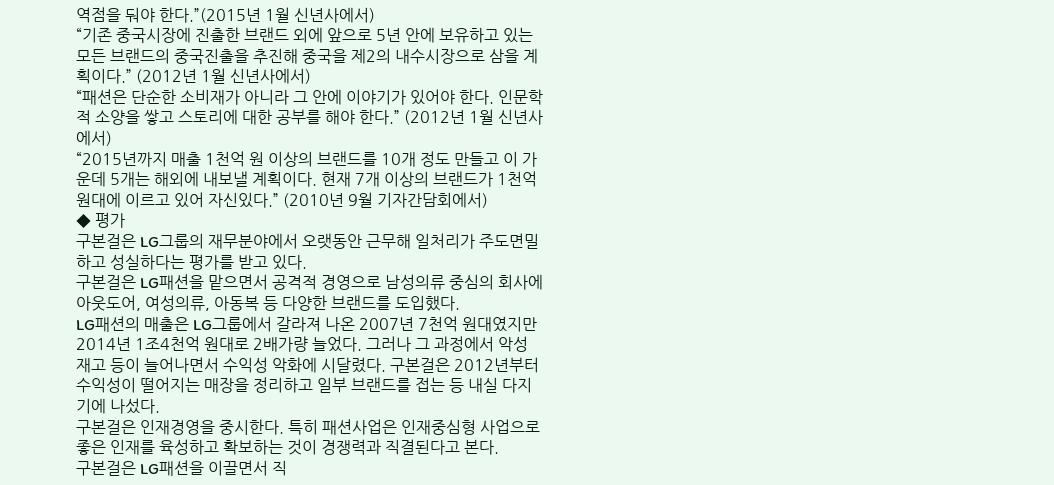역점을 둬야 한다.”(2015년 1월 신년사에서)
“기존 중국시장에 진출한 브랜드 외에 앞으로 5년 안에 보유하고 있는 모든 브랜드의 중국진출을 추진해 중국을 제2의 내수시장으로 삼을 계획이다.” (2012년 1월 신년사에서)
“패션은 단순한 소비재가 아니라 그 안에 이야기가 있어야 한다. 인문학적 소양을 쌓고 스토리에 대한 공부를 해야 한다.” (2012년 1월 신년사에서)
“2015년까지 매출 1천억 원 이상의 브랜드를 10개 정도 만들고 이 가운데 5개는 해외에 내보낼 계획이다. 현재 7개 이상의 브랜드가 1천억 원대에 이르고 있어 자신있다.” (2010년 9월 기자간담회에서)
◆ 평가
구본걸은 LG그룹의 재무분야에서 오랫동안 근무해 일처리가 주도면밀하고 성실하다는 평가를 받고 있다.
구본걸은 LG패션을 맡으면서 공격적 경영으로 남성의류 중심의 회사에 아웃도어, 여성의류, 아동복 등 다양한 브랜드를 도입했다.
LG패션의 매출은 LG그룹에서 갈라져 나온 2007년 7천억 원대였지만 2014년 1조4천억 원대로 2배가량 늘었다. 그러나 그 과정에서 악성 재고 등이 늘어나면서 수익성 악화에 시달렸다. 구본걸은 2012년부터 수익성이 떨어지는 매장을 정리하고 일부 브랜드를 접는 등 내실 다지기에 나섰다.
구본걸은 인재경영을 중시한다. 특히 패션사업은 인재중심형 사업으로 좋은 인재를 육성하고 확보하는 것이 경쟁력과 직결된다고 본다.
구본걸은 LG패션을 이끌면서 직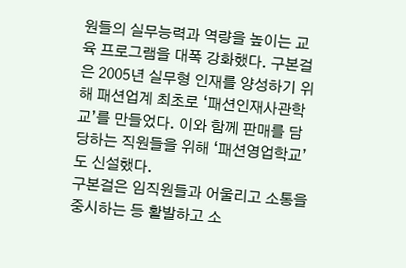원들의 실무능력과 역량을 높이는 교육 프로그램을 대폭 강화했다. 구본걸은 2005년 실무형 인재를 양성하기 위해 패션업계 최초로 ‘패션인재사관학교’를 만들었다. 이와 함께 판매를 담당하는 직원들을 위해 ‘패션영업학교’도 신설했다.
구본걸은 임직원들과 어울리고 소통을 중시하는 등 활발하고 소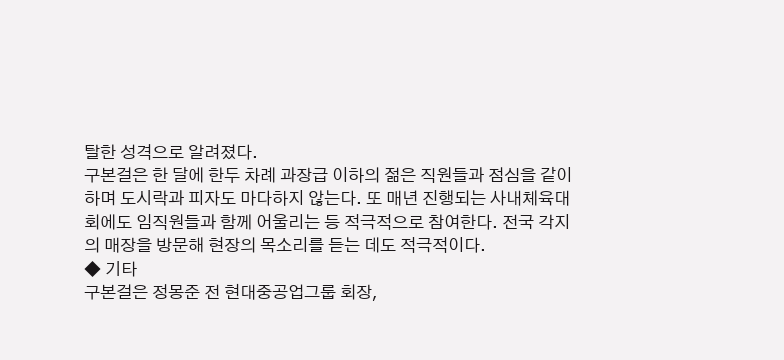탈한 성격으로 알려졌다.
구본걸은 한 달에 한두 차례 과장급 이하의 젊은 직원들과 점심을 같이하며 도시락과 피자도 마다하지 않는다. 또 매년 진행되는 사내체육대회에도 임직원들과 함께 어울리는 등 적극적으로 참여한다. 전국 각지의 매장을 방문해 현장의 목소리를 듣는 데도 적극적이다.
◆ 기타
구본걸은 정몽준 전 현대중공업그룹 회장,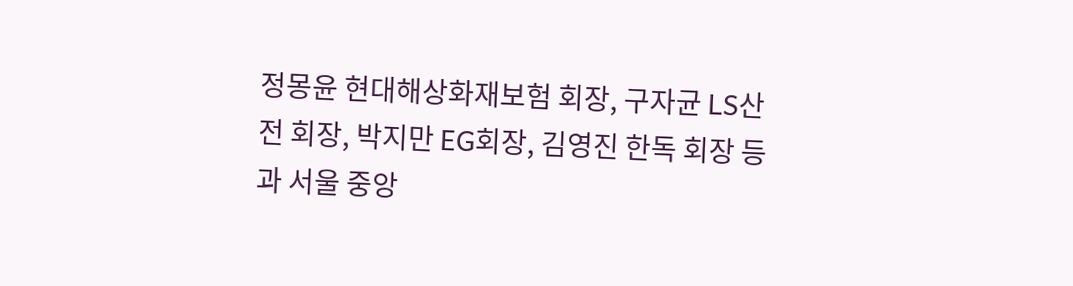정몽윤 현대해상화재보험 회장, 구자균 LS산전 회장, 박지만 EG회장, 김영진 한독 회장 등과 서울 중앙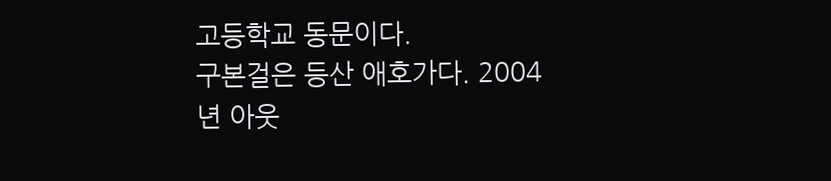고등학교 동문이다.
구본걸은 등산 애호가다. 2004년 아웃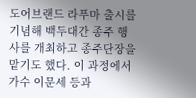도어브랜드 라푸마 출시를 기념해 백두대간 종주 행사를 개최하고 종주단장을 맡기도 했다. 이 과정에서 가수 이문세 등과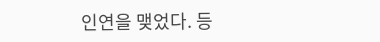인연을 맺었다. 등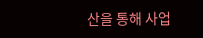산을 통해 사업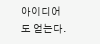아이디어도 얻는다.